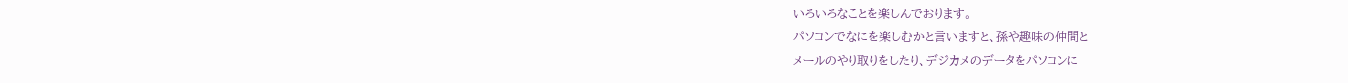いろいろなことを楽しんでおります。
パソコンでなにを楽しむかと言いますと、孫や趣味の仲間と
メールのやり取りをしたり、デジカメのデータをパソコンに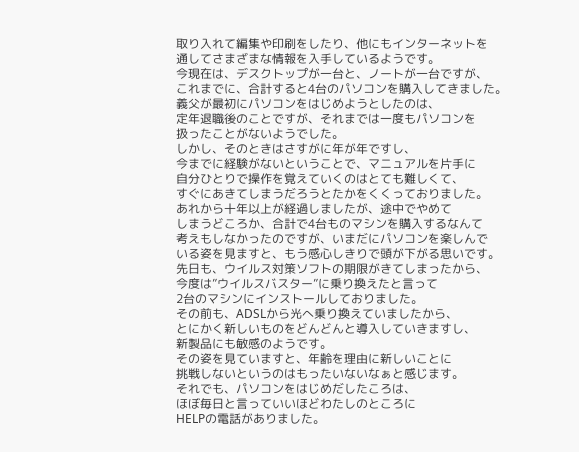取り入れて編集や印刷をしたり、他にもインターネットを
通してさまざまな情報を入手しているようです。
今現在は、デスクトップが一台と、ノートが一台ですが、
これまでに、合計すると4台のパソコンを購入してきました。
義父が最初にパソコンをはじめようとしたのは、
定年退職後のことですが、それまでは一度もパソコンを
扱ったことがないようでした。
しかし、そのときはさすがに年が年ですし、
今までに経験がないということで、マニュアルを片手に
自分ひとりで操作を覚えていくのはとても難しくて、
すぐにあきてしまうだろうとたかをくくっておりました。
あれから十年以上が経過しましたが、途中でやめて
しまうどころか、合計で4台ものマシンを購入するなんて
考えもしなかったのですが、いまだにパソコンを楽しんで
いる姿を見ますと、もう感心しきりで頭が下がる思いです。
先日も、ウイルス対策ソフトの期限がきてしまったから、
今度は”ウイルスバスター”に乗り換えたと言って
2台のマシンにインストールしておりました。
その前も、ADSLから光へ乗り換えていましたから、
とにかく新しいものをどんどんと導入していきますし、
新製品にも敏感のようです。
その姿を見ていますと、年齢を理由に新しいことに
挑戦しないというのはもったいないなぁと感じます。
それでも、パソコンをはじめだしたころは、
ほぼ毎日と言っていいほどわたしのところに
HELPの電話がありました。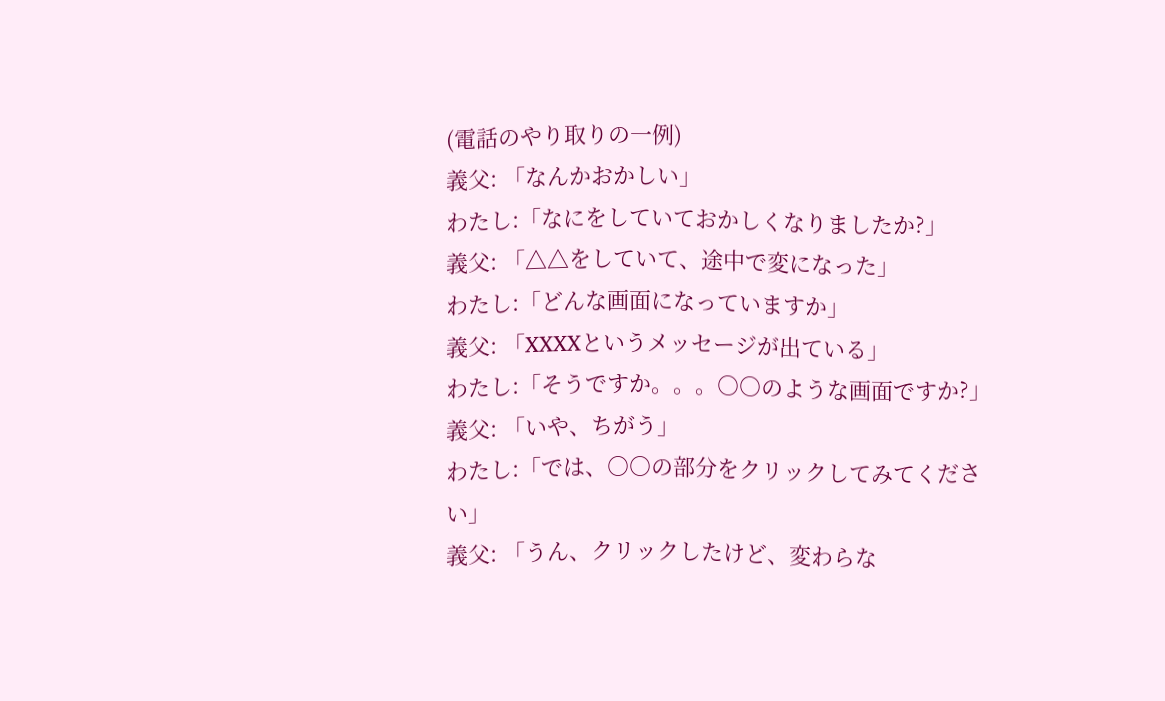(電話のやり取りの一例)
義父: 「なんかおかしい」
わたし:「なにをしていておかしくなりましたか?」
義父: 「△△をしていて、途中で変になった」
わたし:「どんな画面になっていますか」
義父: 「XXXXというメッセージが出ている」
わたし:「そうですか。。。○○のような画面ですか?」
義父: 「いや、ちがう」
わたし:「では、○○の部分をクリックしてみてください」
義父: 「うん、クリックしたけど、変わらな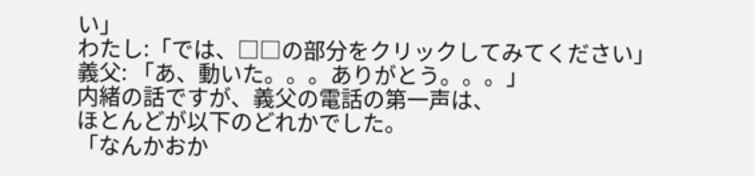い」
わたし:「では、□□の部分をクリックしてみてください」
義父: 「あ、動いた。。。ありがとう。。。」
内緒の話ですが、義父の電話の第一声は、
ほとんどが以下のどれかでした。
「なんかおか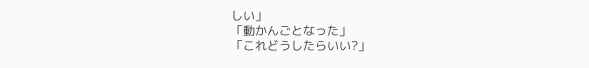しい」
「動かんごとなった」
「これどうしたらいい?」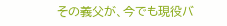その義父が、今でも現役バ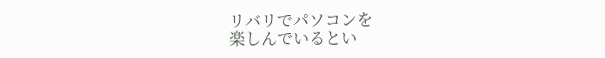リバリでパソコンを
楽しんでいるとい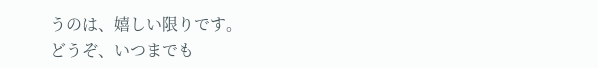うのは、嬉しい限りです。
どうぞ、いつまでも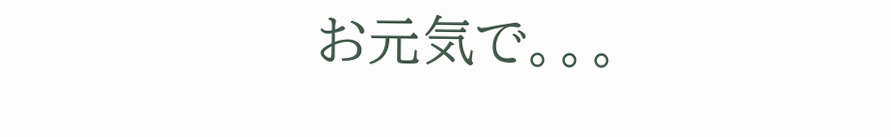お元気で。。。